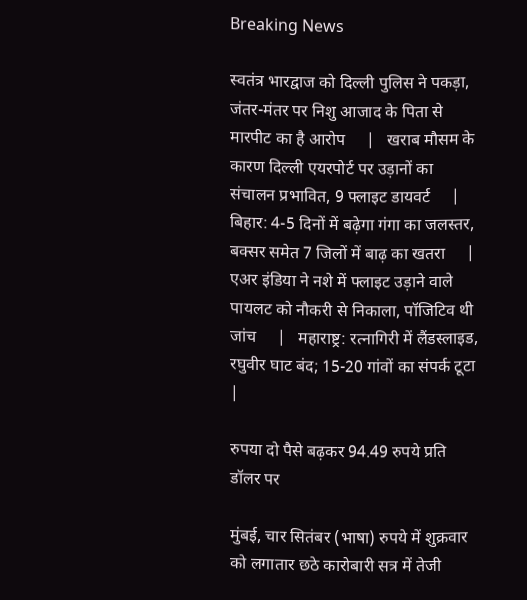Breaking News

स्वतंत्र भारद्वाज को दिल्ली पुलिस ने पकड़ा, जंतर-मंतर पर निशु आजाद के पिता से मारपीट का है आरोप     |   खराब मौसम के कारण दिल्ली एयरपोर्ट पर उड़ानों का संचालन प्रभावित, 9 फ्लाइट डायवर्ट     |   बिहार: 4-5 दिनों में बढ़ेगा गंगा का जलस्तर, बक्सर समेत 7 जिलों में बाढ़ का खतरा     |   एअर इंडिया ने नशे में फ्लाइट उड़ाने वाले पायलट को नौकरी से निकाला, पॉजिटिव थी जांच     |   महाराष्ट्र: रत्नागिरी में लैंडस्लाइड, रघुवीर घाट बंद; 15-20 गांवों का संपर्क टूटा     |

रुपया दो पैसे बढ़कर 94.49 रुपये प्रति डॉलर पर

मुंबई, चार सितंबर (भाषा) रुपये में शुक्रवार को लगातार छठे कारोबारी सत्र में तेजी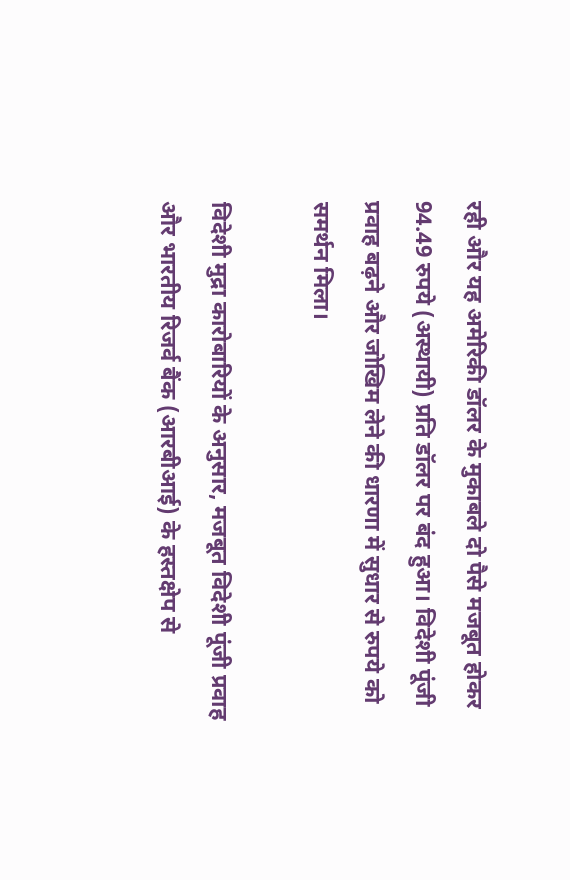रही और यह अमेरिकी डॉलर के मुकाबले दो पैसे मजबूत होकर 94.49 रुपये (अस्थायी) प्रति डॉलर पर बंद हुआ। विदेशी पूंजी प्रवाह बढ़ने और जोखिम लेने की धारणा में सुधार से रुपये को समर्थन मिला।

विदेशी मुद्रा कारोबारियों के अनुसार, मजबूत विदेशी पूंजी प्रवाह और भारतीय रिजर्व बैंक (आरबीआई) के हस्तक्षेप से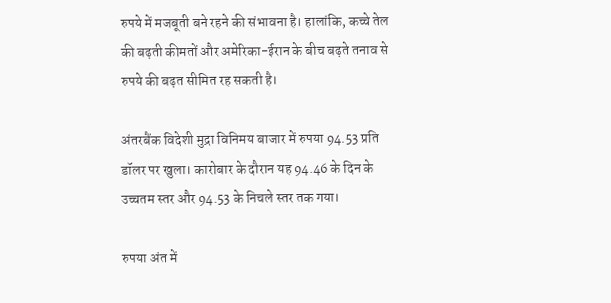रुपये में मजबूती बने रहने की संभावना है। हालांकि, कच्चे तेल की बढ़ती कीमतों और अमेरिका-ईरान के बीच बढ़ते तनाव से रुपये की बढ़त सीमित रह सकती है।

अंतरबैंक विदेशी मुद्रा विनिमय बाजार में रुपया 94.53 प्रति डॉलर पर खुला। कारोबार के दौरान यह 94.46 के दिन के उच्चतम स्तर और 94.53 के निचले स्तर तक गया।

रुपया अंत में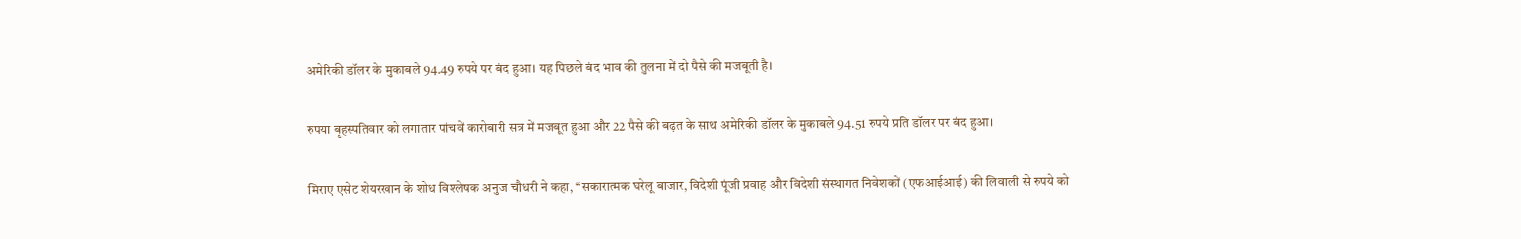अमेरिकी डॉलर के मुकाबले 94.49 रुपये पर बंद हुआ। यह पिछले बंद भाव की तुलना में दो पैसे की मजबूती है।

रुपया बृहस्पतिवार को लगातार पांचवें कारोबारी सत्र में मजबूत हुआ और 22 पैसे की बढ़त के साथ अमेरिकी डॉलर के मुकाबले 94.51 रुपये प्रति डॉलर पर बंद हुआ।

मिराए एसेट शेयरखान के शोध विश्लेषक अनुज चौधरी ने कहा, ‘‘सकारात्मक घरेलू बाजार, विदेशी पूंजी प्रवाह और विदेशी संस्थागत निवेशकों (एफआईआई) की लिवाली से रुपये को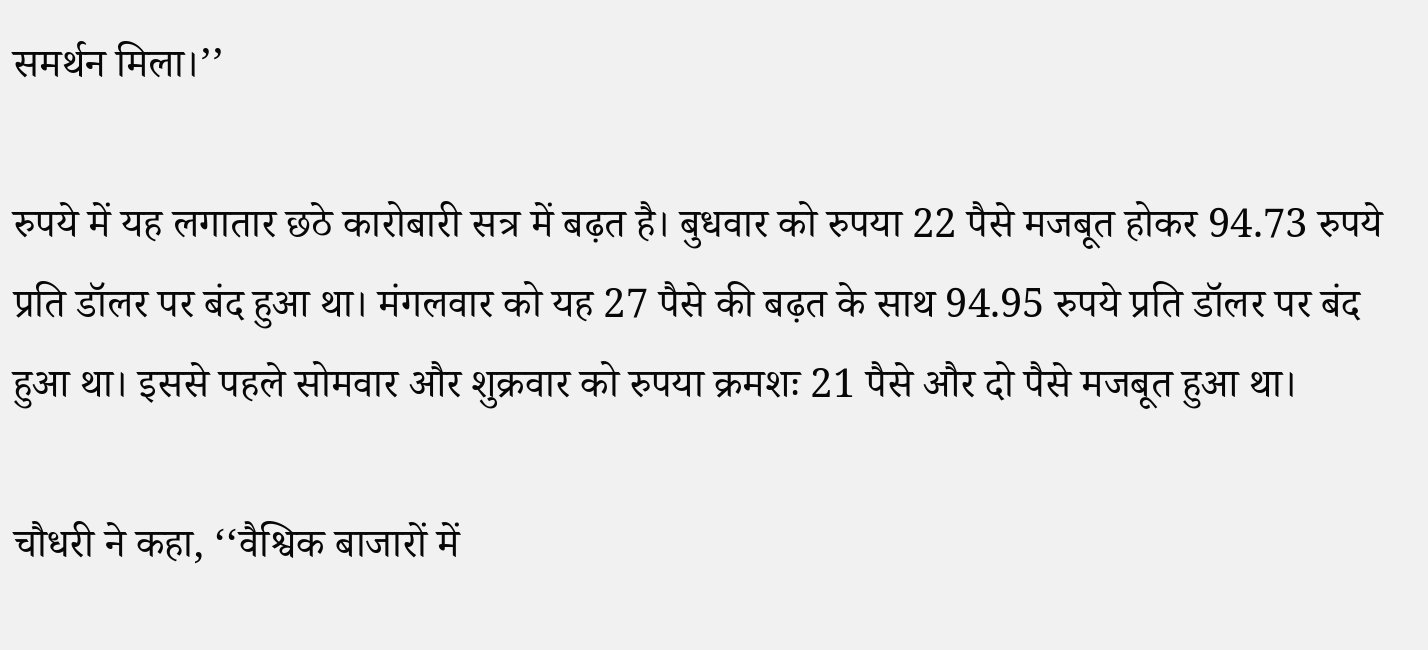समर्थन मिला।’’

रुपये में यह लगातार छठे कारोबारी सत्र में बढ़त है। बुधवार को रुपया 22 पैसे मजबूत होकर 94.73 रुपये प्रति डॉलर पर बंद हुआ था। मंगलवार को यह 27 पैसे की बढ़त के साथ 94.95 रुपये प्रति डॉलर पर बंद हुआ था। इससे पहले सोमवार और शुक्रवार को रुपया क्रमशः 21 पैसे और दो पैसे मजबूत हुआ था।

चौधरी ने कहा, ‘‘वैश्विक बाजारों में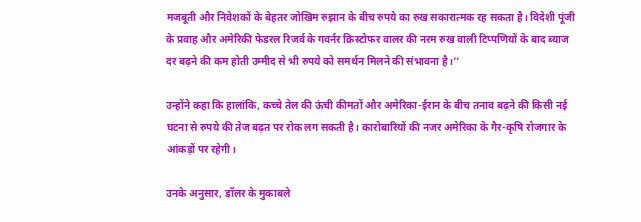मजबूती और निवेशकों के बेहतर जोखिम रुझान के बीच रुपये का रुख सकारात्मक रह सकता है। विदेशी पूंजी के प्रवाह और अमेरिकी फेडरल रिजर्व के गवर्नर क्रिस्टोफर वालर की नरम रुख वाली टिप्पणियों के बाद ब्याज दर बढ़ने की कम होती उम्मीद से भी रुपये को समर्थन मिलने की संभावना है।’’

उन्होंने कहा कि हालांकि, कच्चे तेल की ऊंची कीमतों और अमेरिका-ईरान के बीच तनाव बढ़ने की किसी नई घटना से रुपये की तेज बढ़त पर रोक लग सकती है। कारोबारियों की नजर अमेरिका के गैर-कृषि रोजगार के आंकड़ों पर रहेगी।

उनके अनुसार, डॉलर के मुकाबले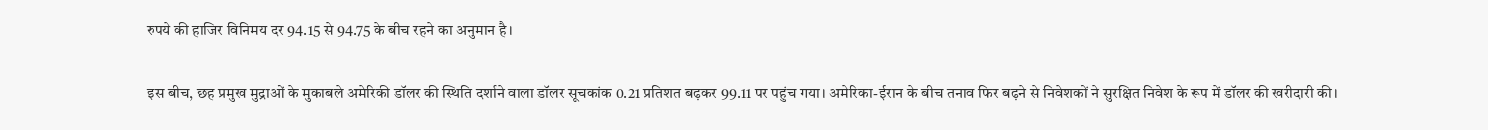रुपये की हाजिर विनिमय दर 94.15 से 94.75 के बीच रहने का अनुमान है।

इस बीच, छह प्रमुख मुद्राओं के मुकाबले अमेरिकी डॉलर की स्थिति दर्शाने वाला डॉलर सूचकांक 0.21 प्रतिशत बढ़कर 99.11 पर पहुंच गया। अमेरिका-ईरान के बीच तनाव फिर बढ़ने से निवेशकों ने सुरक्षित निवेश के रूप में डॉलर की खरीदारी की।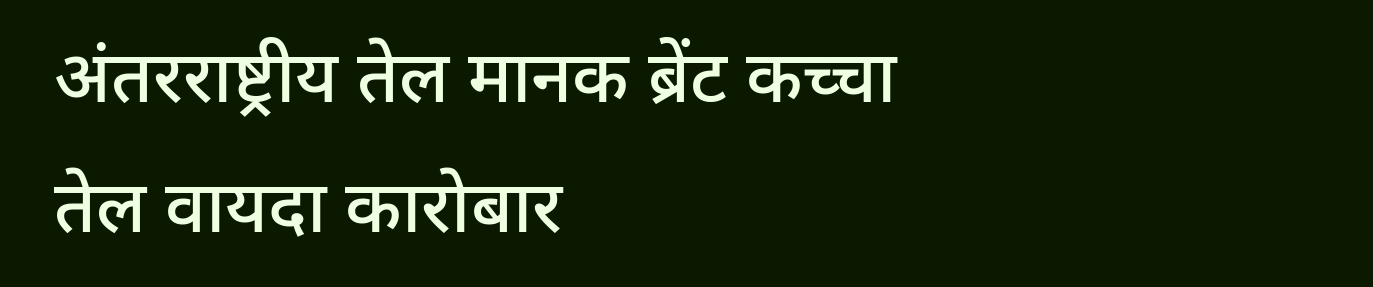अंतरराष्ट्रीय तेल मानक ब्रेंट कच्चा तेल वायदा कारोबार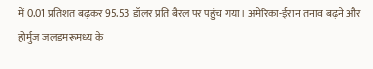में 0.01 प्रतिशत बढ़कर 95.53 डॉलर प्रति बैरल पर पहुंच गया। अमेरिका-ईरान तनाव बढ़ने और होर्मुज जलडमरूमध्य के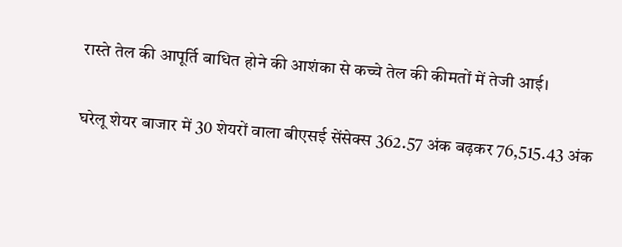रास्ते तेल की आपूर्ति बाधित होने की आशंका से कच्चे तेल की कीमतों में तेजी आई।

घरेलू शेयर बाजार में 30 शेयरों वाला बीएसई सेंसेक्स 362.57 अंक बढ़कर 76,515.43 अंक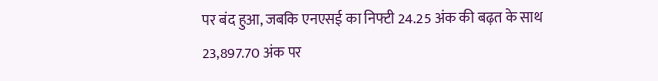पर बंद हुआ, जबकि एनएसई का निफ्टी 24.25 अंक की बढ़त के साथ 23,897.70 अंक पर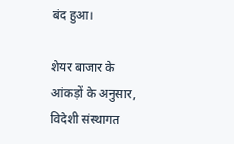बंद हुआ।

शेयर बाजार के आंकड़ों के अनुसार, विदेशी संस्थागत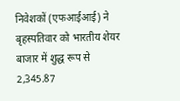निवेशकों (एफआईआई) ने बृहस्पतिवार को भारतीय शेयर बाजार में शुद्ध रूप से 2,345.87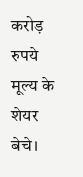करोड़ रुपये मूल्य के शेयर बेचे।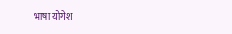भाषा योगेश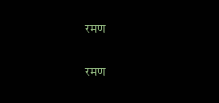रमण

रमण